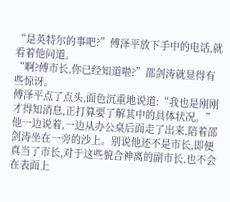“是英特尔的事吧?”傅泽平放下手中的电话,就看着他问道。
“啊?傅市长,你已经知道啦?”邵剑涛就显得有些惊讶。
傅泽平点了点头,面色沉重地说道:“我也是刚刚才得知消息,正打算要了解其中的具体状况。”他一边说着,一边从办公桌后面走了出来,陪着邵剑涛坐在一旁的沙上。别说他还不是市长,即便真当了市长,对于这些貌合神离的副市长,也不会在表面上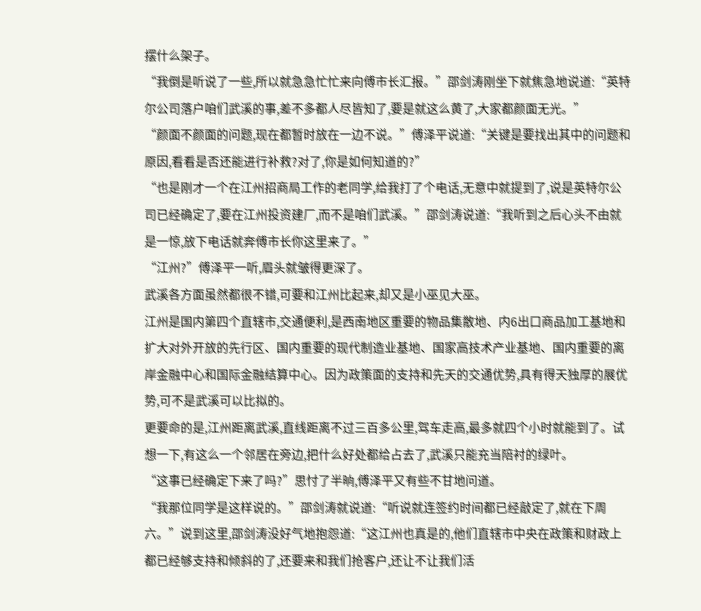摆什么架子。
“我倒是听说了一些,所以就急急忙忙来向傅市长汇报。”邵剑涛刚坐下就焦急地说道:“英特尔公司落户咱们武溪的事,差不多都人尽皆知了,要是就这么黄了,大家都颜面无光。”
“颜面不颜面的问题,现在都暂时放在一边不说。”傅泽平说道:“关键是要找出其中的问题和原因,看看是否还能进行补救?对了,你是如何知道的?”
“也是刚才一个在江州招商局工作的老同学,给我打了个电话,无意中就提到了,说是英特尔公司已经确定了,要在江州投资建厂,而不是咱们武溪。”邵剑涛说道:“我听到之后心头不由就是一惊,放下电话就奔傅市长你这里来了。”
“江州?”傅泽平一听,眉头就皱得更深了。
武溪各方面虽然都很不错,可要和江州比起来,却又是小巫见大巫。
江州是国内第四个直辖市,交通便利,是西南地区重要的物品集散地、内6出口商品加工基地和扩大对外开放的先行区、国内重要的现代制造业基地、国家高技术产业基地、国内重要的离岸金融中心和国际金融结算中心。因为政策面的支持和先天的交通优势,具有得天独厚的展优势,可不是武溪可以比拟的。
更要命的是,江州距离武溪,直线距离不过三百多公里,驾车走高,最多就四个小时就能到了。试想一下,有这么一个邻居在旁边,把什么好处都给占去了,武溪只能充当陪衬的绿叶。
“这事已经确定下来了吗?”思忖了半晌,傅泽平又有些不甘地问道。
“我那位同学是这样说的。”邵剑涛就说道:“听说就连签约时间都已经敲定了,就在下周六。”说到这里,邵剑涛没好气地抱怨道:“这江州也真是的,他们直辖市中央在政策和财政上都已经够支持和倾斜的了,还要来和我们抢客户,还让不让我们活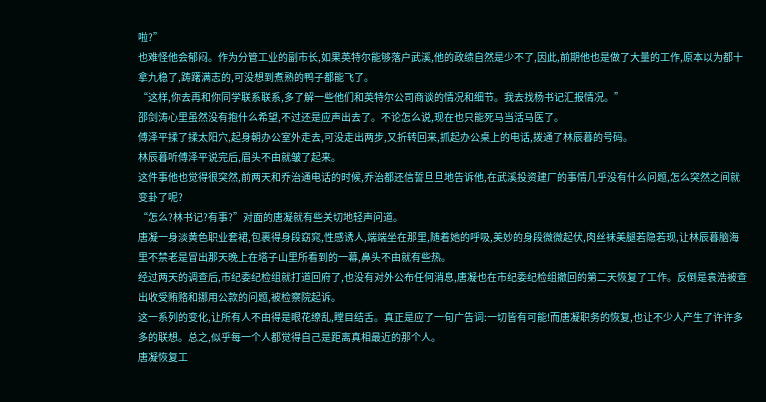啦?”
也难怪他会郁闷。作为分管工业的副市长,如果英特尔能够落户武溪,他的政绩自然是少不了,因此,前期他也是做了大量的工作,原本以为都十拿九稳了,踌躇满志的,可没想到煮熟的鸭子都能飞了。
“这样,你去再和你同学联系联系,多了解一些他们和英特尔公司商谈的情况和细节。我去找杨书记汇报情况。”
邵剑涛心里虽然没有抱什么希望,不过还是应声出去了。不论怎么说,现在也只能死马当活马医了。
傅泽平揉了揉太阳穴,起身朝办公室外走去,可没走出两步,又折转回来,抓起办公桌上的电话,拨通了林辰暮的号码。
林辰暮听傅泽平说完后,眉头不由就皱了起来。
这件事他也觉得很突然,前两天和乔治通电话的时候,乔治都还信誓旦旦地告诉他,在武溪投资建厂的事情几乎没有什么问题,怎么突然之间就变卦了呢?
“怎么?林书记?有事?”对面的唐凝就有些关切地轻声问道。
唐凝一身淡黄色职业套裙,包裹得身段窈窕,性感诱人,端端坐在那里,随着她的呼吸,美妙的身段微微起伏,肉丝袜美腿若隐若现,让林辰暮脑海里不禁老是冒出那天晚上在塔子山里所看到的一幕,鼻头不由就有些热。
经过两天的调查后,市纪委纪检组就打道回府了,也没有对外公布任何消息,唐凝也在市纪委纪检组撤回的第二天恢复了工作。反倒是袁浩被查出收受贿赂和挪用公款的问题,被检察院起诉。
这一系列的变化,让所有人不由得是眼花缭乱,瞠目结舌。真正是应了一句广告词:一切皆有可能!而唐凝职务的恢复,也让不少人产生了许许多多的联想。总之,似乎每一个人都觉得自己是距离真相最近的那个人。
唐凝恢复工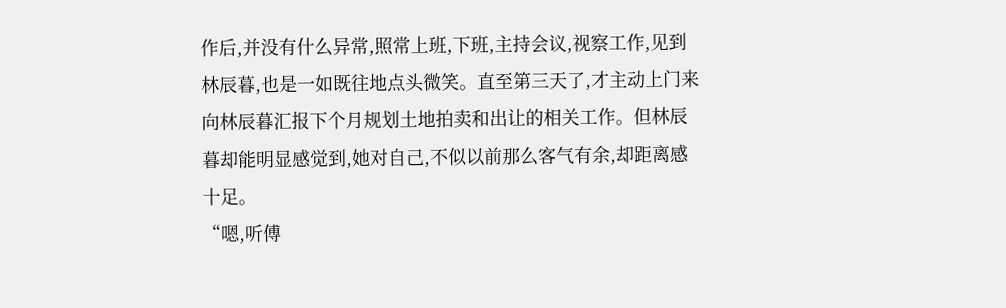作后,并没有什么异常,照常上班,下班,主持会议,视察工作,见到林辰暮,也是一如既往地点头微笑。直至第三天了,才主动上门来向林辰暮汇报下个月规划土地拍卖和出让的相关工作。但林辰暮却能明显感觉到,她对自己,不似以前那么客气有余,却距离感十足。
“嗯,听傅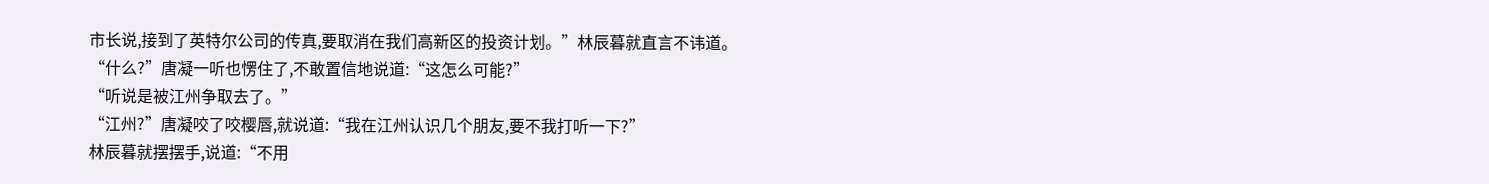市长说,接到了英特尔公司的传真,要取消在我们高新区的投资计划。”林辰暮就直言不讳道。
“什么?”唐凝一听也愣住了,不敢置信地说道:“这怎么可能?”
“听说是被江州争取去了。”
“江州?”唐凝咬了咬樱唇,就说道:“我在江州认识几个朋友,要不我打听一下?”
林辰暮就摆摆手,说道:“不用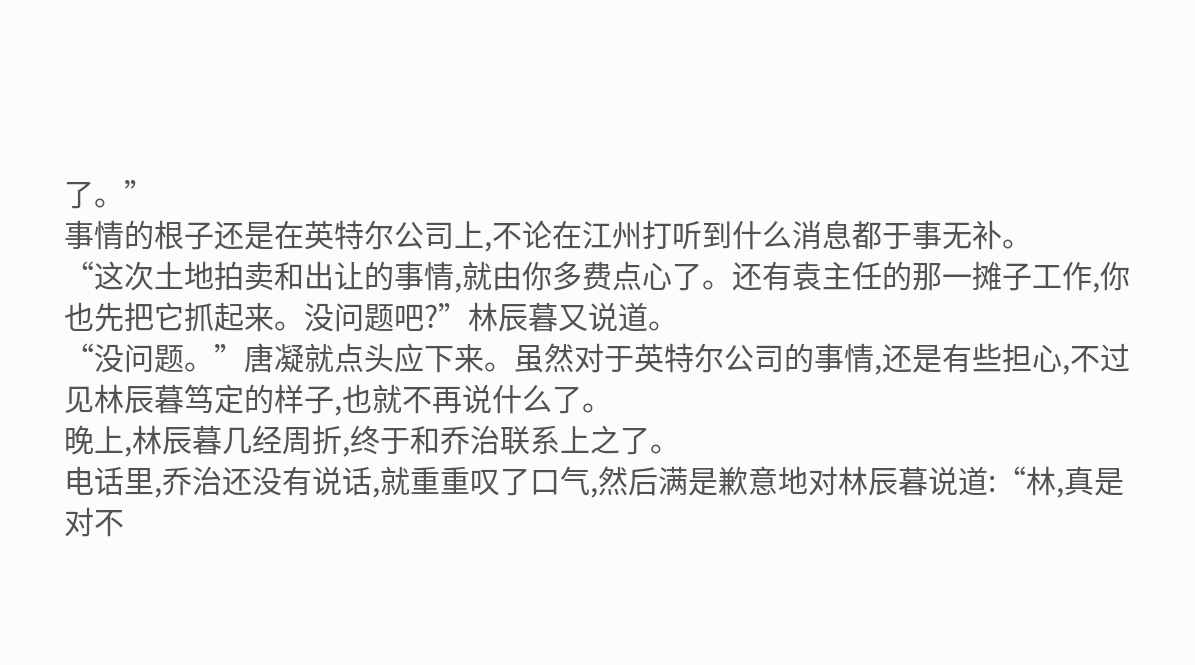了。”
事情的根子还是在英特尔公司上,不论在江州打听到什么消息都于事无补。
“这次土地拍卖和出让的事情,就由你多费点心了。还有袁主任的那一摊子工作,你也先把它抓起来。没问题吧?”林辰暮又说道。
“没问题。”唐凝就点头应下来。虽然对于英特尔公司的事情,还是有些担心,不过见林辰暮笃定的样子,也就不再说什么了。
晚上,林辰暮几经周折,终于和乔治联系上之了。
电话里,乔治还没有说话,就重重叹了口气,然后满是歉意地对林辰暮说道:“林,真是对不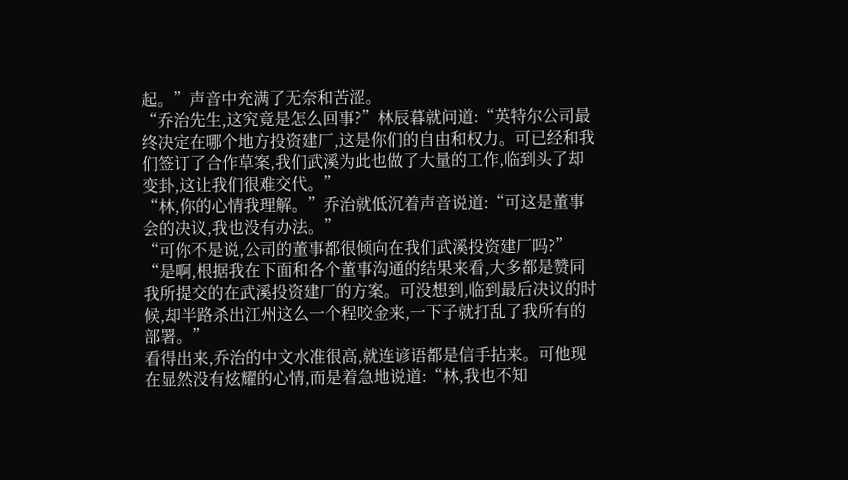起。”声音中充满了无奈和苦涩。
“乔治先生,这究竟是怎么回事?”林辰暮就问道:“英特尔公司最终决定在哪个地方投资建厂,这是你们的自由和权力。可已经和我们签订了合作草案,我们武溪为此也做了大量的工作,临到头了却变卦,这让我们很难交代。”
“林,你的心情我理解。”乔治就低沉着声音说道:“可这是董事会的决议,我也没有办法。”
“可你不是说,公司的董事都很倾向在我们武溪投资建厂吗?”
“是啊,根据我在下面和各个董事沟通的结果来看,大多都是赞同我所提交的在武溪投资建厂的方案。可没想到,临到最后决议的时候,却半路杀出江州这么一个程咬金来,一下子就打乱了我所有的部署。”
看得出来,乔治的中文水准很高,就连谚语都是信手拈来。可他现在显然没有炫耀的心情,而是着急地说道:“林,我也不知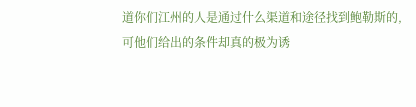道你们江州的人是通过什么渠道和途径找到鲍勒斯的,可他们给出的条件却真的极为诱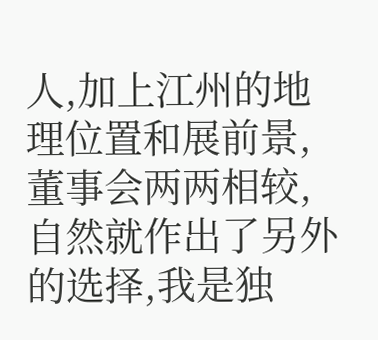人,加上江州的地理位置和展前景,董事会两两相较,自然就作出了另外的选择,我是独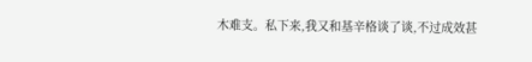木难支。私下来,我又和基辛格谈了谈,不过成效甚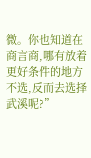微。你也知道在商言商,哪有放着更好条件的地方不选,反而去选择武溪呢?”